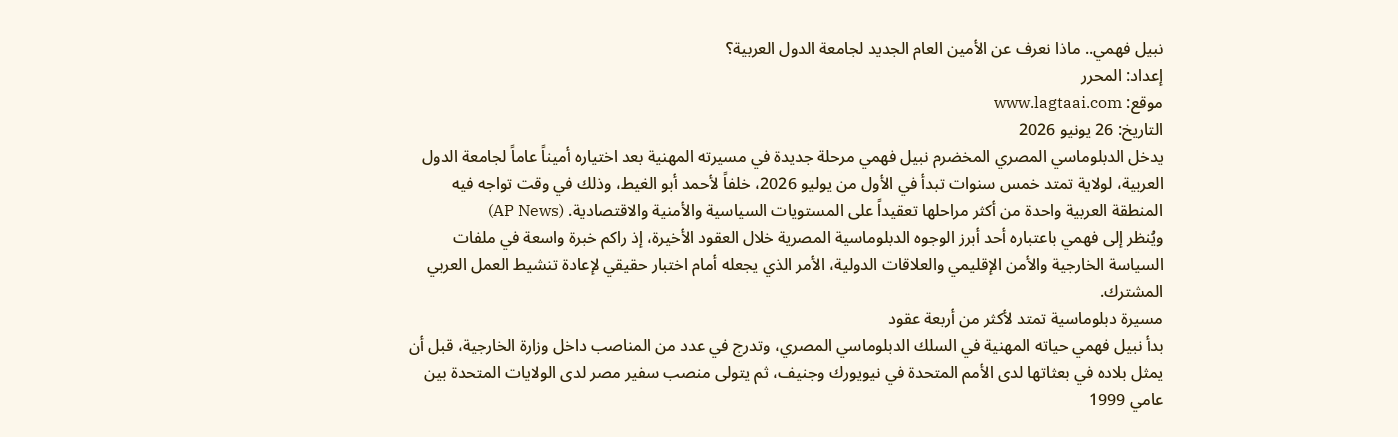نبيل فهمي.. ماذا نعرف عن الأمين العام الجديد لجامعة الدول العربية؟
إعداد: المحرر
موقع: www.lagtaai.com
التاريخ: 26 يونيو 2026
يدخل الدبلوماسي المصري المخضرم نبيل فهمي مرحلة جديدة في مسيرته المهنية بعد اختياره أميناً عاماً لجامعة الدول العربية، لولاية تمتد خمس سنوات تبدأ في الأول من يوليو 2026، خلفاً لأحمد أبو الغيط، وذلك في وقت تواجه فيه المنطقة العربية واحدة من أكثر مراحلها تعقيداً على المستويات السياسية والأمنية والاقتصادية. (AP News)
ويُنظر إلى فهمي باعتباره أحد أبرز الوجوه الدبلوماسية المصرية خلال العقود الأخيرة، إذ راكم خبرة واسعة في ملفات السياسة الخارجية والأمن الإقليمي والعلاقات الدولية، الأمر الذي يجعله أمام اختبار حقيقي لإعادة تنشيط العمل العربي المشترك.
مسيرة دبلوماسية تمتد لأكثر من أربعة عقود
بدأ نبيل فهمي حياته المهنية في السلك الدبلوماسي المصري، وتدرج في عدد من المناصب داخل وزارة الخارجية، قبل أن يمثل بلاده في بعثاتها لدى الأمم المتحدة في نيويورك وجنيف، ثم يتولى منصب سفير مصر لدى الولايات المتحدة بين عامي 1999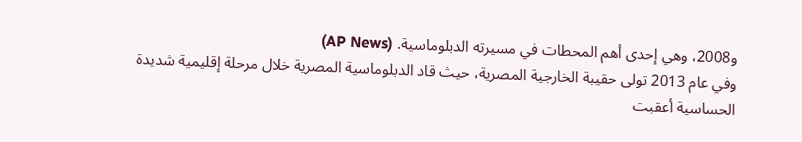و2008، وهي إحدى أهم المحطات في مسيرته الدبلوماسية. (AP News)
وفي عام 2013 تولى حقيبة الخارجية المصرية، حيث قاد الدبلوماسية المصرية خلال مرحلة إقليمية شديدة الحساسية أعقبت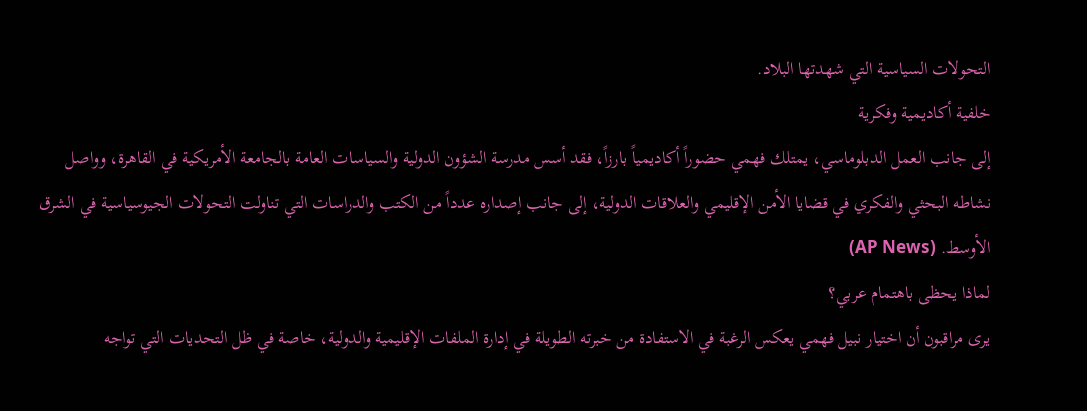التحولات السياسية التي شهدتها البلاد.
خلفية أكاديمية وفكرية
إلى جانب العمل الدبلوماسي، يمتلك فهمي حضوراً أكاديمياً بارزاً، فقد أسس مدرسة الشؤون الدولية والسياسات العامة بالجامعة الأمريكية في القاهرة، وواصل نشاطه البحثي والفكري في قضايا الأمن الإقليمي والعلاقات الدولية، إلى جانب إصداره عدداً من الكتب والدراسات التي تناولت التحولات الجيوسياسية في الشرق الأوسط. (AP News)
لماذا يحظى باهتمام عربي؟
يرى مراقبون أن اختيار نبيل فهمي يعكس الرغبة في الاستفادة من خبرته الطويلة في إدارة الملفات الإقليمية والدولية، خاصة في ظل التحديات التي تواجه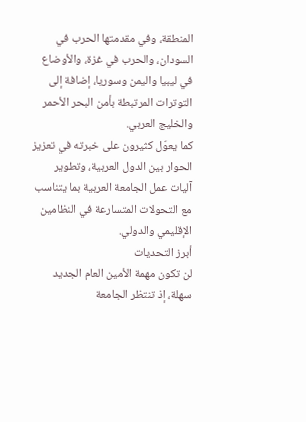المنطقة، وفي مقدمتها الحرب في السودان، والحرب في غزة، والأوضاع في ليبيا واليمن وسوريا، إضافة إلى التوترات المرتبطة بأمن البحر الأحمر والخليج العربي.
كما يعوّل كثيرون على خبرته في تعزيز الحوار بين الدول العربية، وتطوير آليات عمل الجامعة العربية بما يتناسب مع التحولات المتسارعة في النظامين الإقليمي والدولي.
أبرز التحديات
لن تكون مهمة الأمين العام الجديد سهلة، إذ تنتظر الجامعة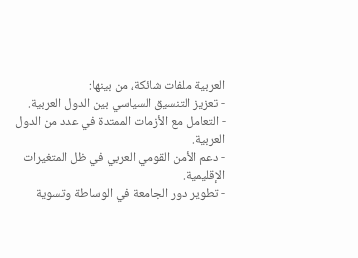العربية ملفات شائكة، من بينها:
- تعزيز التنسيق السياسي بين الدول العربية.
- التعامل مع الأزمات الممتدة في عدد من الدول العربية.
- دعم الأمن القومي العربي في ظل المتغيرات الإقليمية.
- تطوير دور الجامعة في الوساطة وتسوية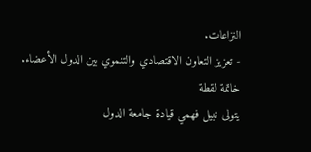النزاعات.
- تعزيز التعاون الاقتصادي والتنموي بين الدول الأعضاء.
خاتمة لقطة
يتولى نبيل فهمي قيادة جامعة الدول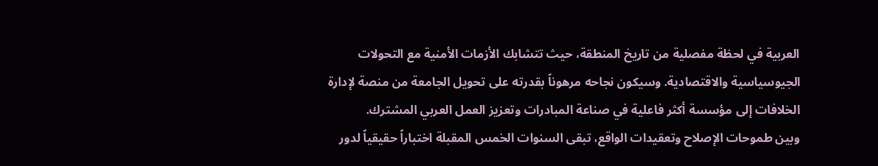العربية في لحظة مفصلية من تاريخ المنطقة، حيث تتشابك الأزمات الأمنية مع التحولات الجيوسياسية والاقتصادية. وسيكون نجاحه مرهوناً بقدرته على تحويل الجامعة من منصة لإدارة الخلافات إلى مؤسسة أكثر فاعلية في صناعة المبادرات وتعزيز العمل العربي المشترك.
وبين طموحات الإصلاح وتعقيدات الواقع، تبقى السنوات الخمس المقبلة اختباراً حقيقياً لدور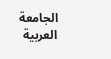الجامعة العربية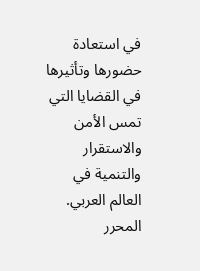في استعادة حضورها وتأثيرها في القضايا التي تمس الأمن والاستقرار والتنمية في العالم العربي.
المحرر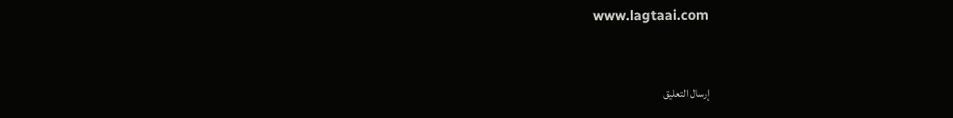www.lagtaai.com



إرسال التعليق